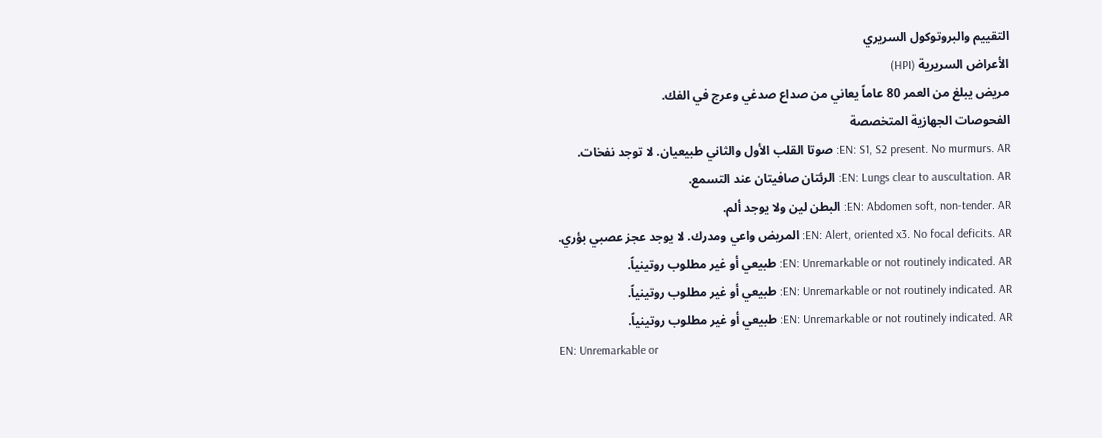التقييم والبروتوكول السريري
الأعراض السريرية (HPI)
مريض يبلغ من العمر 80 عاماً يعاني من صداع صدغي وعرج في الفك.
الفحوصات الجهازية المتخصصة
EN: S1, S2 present. No murmurs. AR: صوتا القلب الأول والثاني طبيعيان. لا توجد نفخات.
EN: Lungs clear to auscultation. AR: الرئتان صافيتان عند التسمع.
EN: Abdomen soft, non-tender. AR: البطن لين ولا يوجد ألم.
EN: Alert, oriented x3. No focal deficits. AR: المريض واعي ومدرك. لا يوجد عجز عصبي بؤري.
EN: Unremarkable or not routinely indicated. AR: طبيعي أو غير مطلوب روتينياً.
EN: Unremarkable or not routinely indicated. AR: طبيعي أو غير مطلوب روتينياً.
EN: Unremarkable or not routinely indicated. AR: طبيعي أو غير مطلوب روتينياً.
EN: Unremarkable or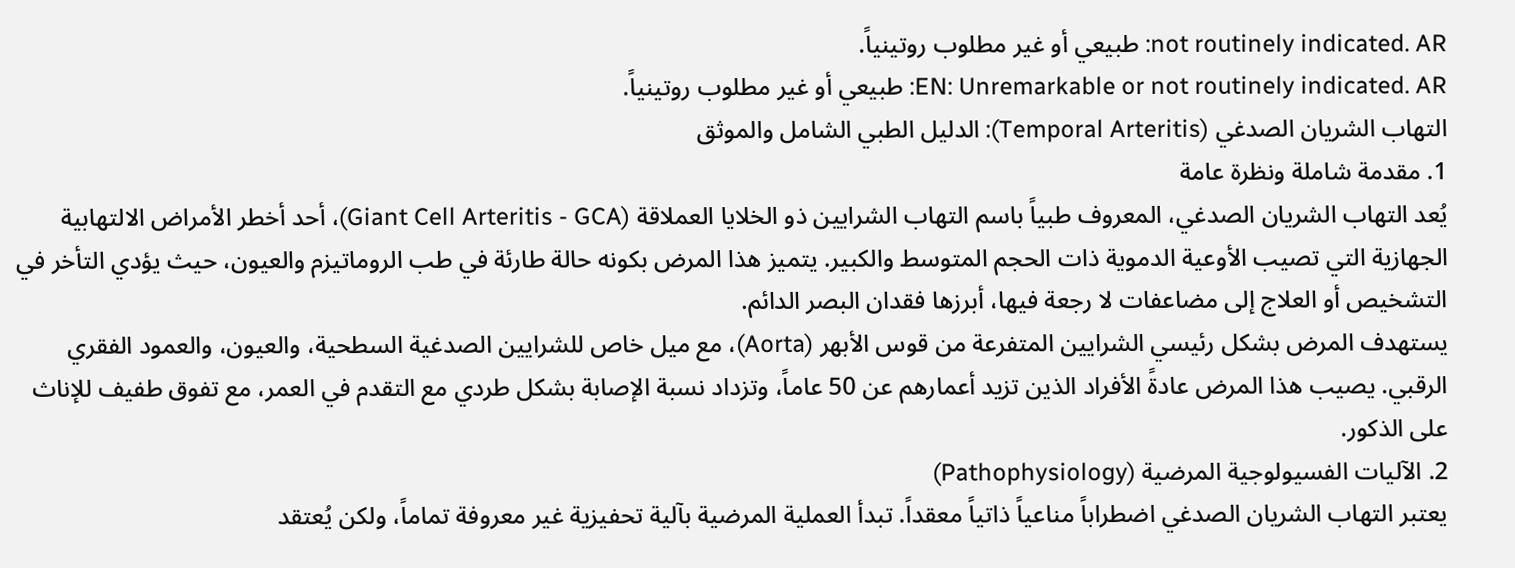not routinely indicated. AR: طبيعي أو غير مطلوب روتينياً.
EN: Unremarkable or not routinely indicated. AR: طبيعي أو غير مطلوب روتينياً.
التهاب الشريان الصدغي (Temporal Arteritis): الدليل الطبي الشامل والموثق
1. مقدمة شاملة ونظرة عامة
يُعد التهاب الشريان الصدغي، المعروف طبياً باسم التهاب الشرايين ذو الخلايا العملاقة (Giant Cell Arteritis - GCA)، أحد أخطر الأمراض الالتهابية الجهازية التي تصيب الأوعية الدموية ذات الحجم المتوسط والكبير. يتميز هذا المرض بكونه حالة طارئة في طب الروماتيزم والعيون، حيث يؤدي التأخر في التشخيص أو العلاج إلى مضاعفات لا رجعة فيها، أبرزها فقدان البصر الدائم.
يستهدف المرض بشكل رئيسي الشرايين المتفرعة من قوس الأبهر (Aorta)، مع ميل خاص للشرايين الصدغية السطحية، والعيون، والعمود الفقري الرقبي. يصيب هذا المرض عادةً الأفراد الذين تزيد أعمارهم عن 50 عاماً، وتزداد نسبة الإصابة بشكل طردي مع التقدم في العمر، مع تفوق طفيف للإناث على الذكور.
2. الآليات الفسيولوجية المرضية (Pathophysiology)
يعتبر التهاب الشريان الصدغي اضطراباً مناعياً ذاتياً معقداً. تبدأ العملية المرضية بآلية تحفيزية غير معروفة تماماً، ولكن يُعتقد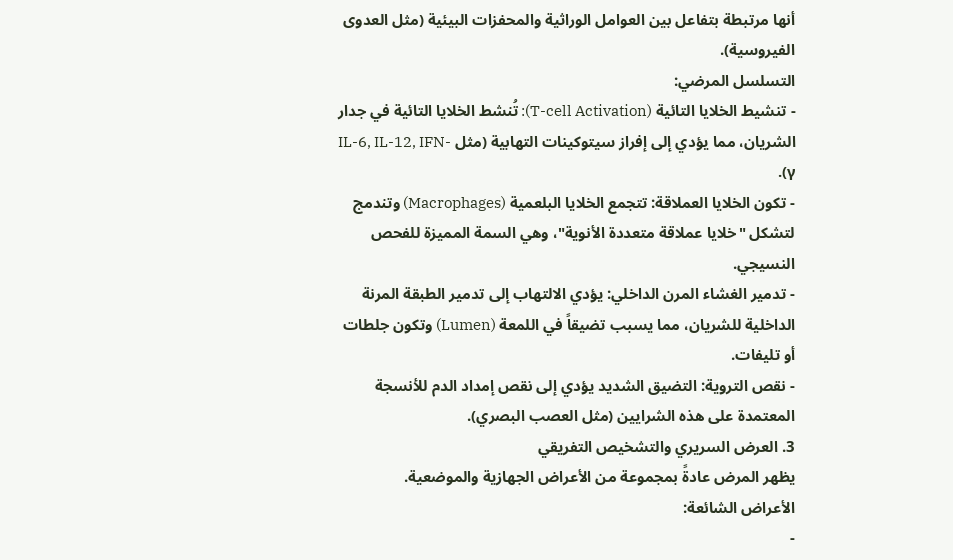أنها مرتبطة بتفاعل بين العوامل الوراثية والمحفزات البيئية (مثل العدوى الفيروسية).
التسلسل المرضي:
- تنشيط الخلايا التائية (T-cell Activation): تُنشط الخلايا التائية في جدار الشريان، مما يؤدي إلى إفراز سيتوكينات التهابية (مثل IL-6, IL-12, IFN-γ).
- تكون الخلايا العملاقة: تتجمع الخلايا البلعمية (Macrophages) وتندمج لتشكل "خلايا عملاقة متعددة الأنوية"، وهي السمة المميزة للفحص النسيجي.
- تدمير الغشاء المرن الداخلي: يؤدي الالتهاب إلى تدمير الطبقة المرنة الداخلية للشريان، مما يسبب تضيقاً في اللمعة (Lumen) وتكون جلطات أو تليفات.
- نقص التروية: التضيق الشديد يؤدي إلى نقص إمداد الدم للأنسجة المعتمدة على هذه الشرايين (مثل العصب البصري).
3. العرض السريري والتشخيص التفريقي
يظهر المرض عادةً بمجموعة من الأعراض الجهازية والموضعية.
الأعراض الشائعة:
-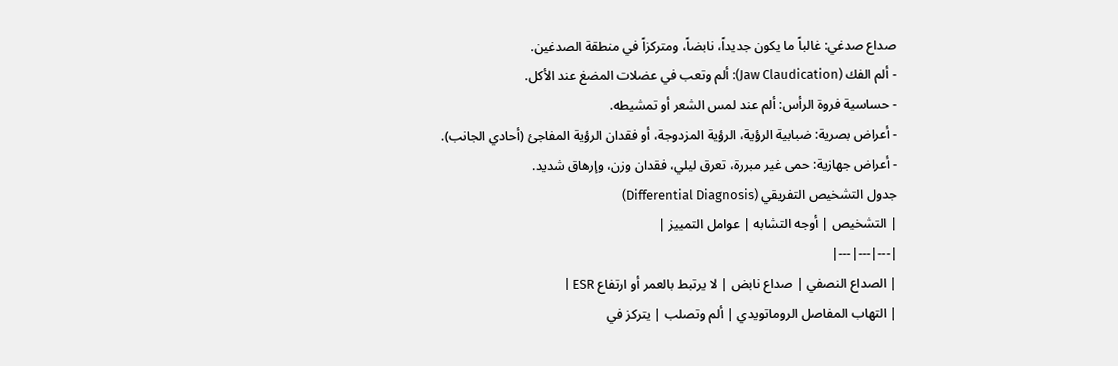صداع صدغي: غالباً ما يكون جديداً، نابضاً، ومتركزاً في منطقة الصدغين.
- ألم الفك (Jaw Claudication): ألم وتعب في عضلات المضغ عند الأكل.
- حساسية فروة الرأس: ألم عند لمس الشعر أو تمشيطه.
- أعراض بصرية: ضبابية الرؤية، الرؤية المزدوجة، أو فقدان الرؤية المفاجئ (أحادي الجانب).
- أعراض جهازية: حمى غير مبررة، تعرق ليلي، فقدان وزن، وإرهاق شديد.
جدول التشخيص التفريقي (Differential Diagnosis)
| التشخيص | أوجه التشابه | عوامل التمييز |
|---|---|---|
| الصداع النصفي | صداع نابض | لا يرتبط بالعمر أو ارتفاع ESR |
| التهاب المفاصل الروماتويدي | ألم وتصلب | يتركز في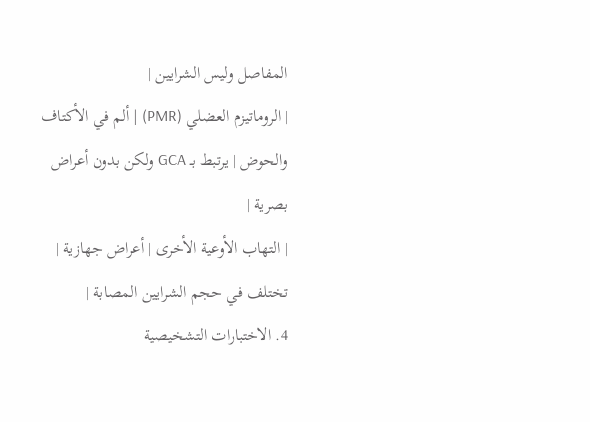المفاصل وليس الشرايين |
| الروماتيزم العضلي (PMR) | ألم في الأكتاف والحوض | يرتبط بـ GCA ولكن بدون أعراض بصرية |
| التهاب الأوعية الأخرى | أعراض جهازية | تختلف في حجم الشرايين المصابة |
4. الاختبارات التشخيصية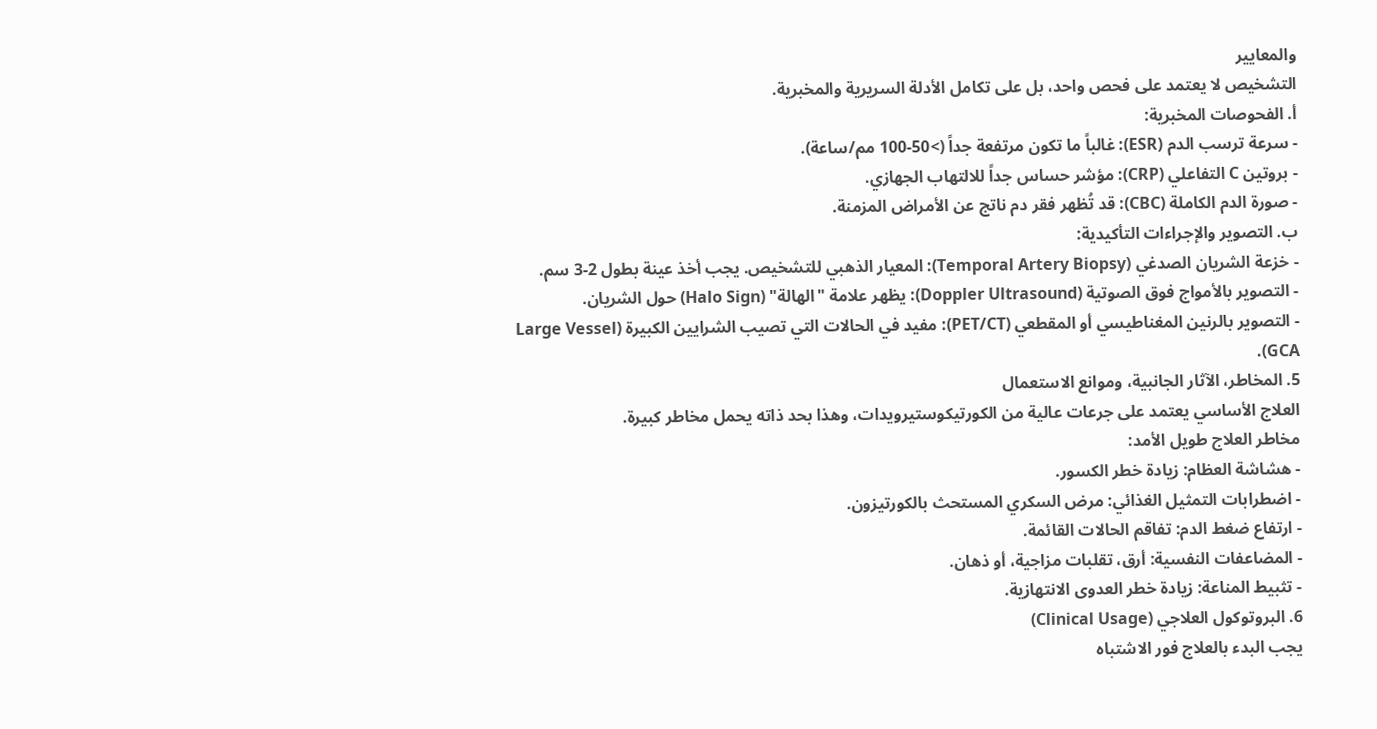والمعايير
التشخيص لا يعتمد على فحص واحد، بل على تكامل الأدلة السريرية والمخبرية.
أ. الفحوصات المخبرية:
- سرعة ترسب الدم (ESR): غالباً ما تكون مرتفعة جداً (>50-100 مم/ساعة).
- بروتين C التفاعلي (CRP): مؤشر حساس جداً للالتهاب الجهازي.
- صورة الدم الكاملة (CBC): قد تُظهر فقر دم ناتج عن الأمراض المزمنة.
ب. التصوير والإجراءات التأكيدية:
- خزعة الشريان الصدغي (Temporal Artery Biopsy): المعيار الذهبي للتشخيص. يجب أخذ عينة بطول 2-3 سم.
- التصوير بالأمواج فوق الصوتية (Doppler Ultrasound): يظهر علامة "الهالة" (Halo Sign) حول الشريان.
- التصوير بالرنين المغناطيسي أو المقطعي (PET/CT): مفيد في الحالات التي تصيب الشرايين الكبيرة (Large Vessel GCA).
5. المخاطر، الآثار الجانبية، وموانع الاستعمال
العلاج الأساسي يعتمد على جرعات عالية من الكورتيكوستيرويدات، وهذا بحد ذاته يحمل مخاطر كبيرة.
مخاطر العلاج طويل الأمد:
- هشاشة العظام: زيادة خطر الكسور.
- اضطرابات التمثيل الغذائي: مرض السكري المستحث بالكورتيزون.
- ارتفاع ضغط الدم: تفاقم الحالات القائمة.
- المضاعفات النفسية: أرق، تقلبات مزاجية، أو ذهان.
- تثبيط المناعة: زيادة خطر العدوى الانتهازية.
6. البروتوكول العلاجي (Clinical Usage)
يجب البدء بالعلاج فور الاشتباه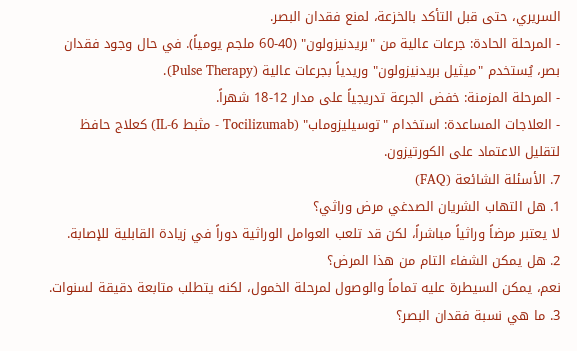السريري، حتى قبل التأكد بالخزعة، لمنع فقدان البصر.
- المرحلة الحادة: جرعات عالية من "بريدنيزولون" (40-60 ملجم يومياً). في حال وجود فقدان بصر، يُستخدم "ميثيل بريدنيزولون" وريدياً بجرعات عالية (Pulse Therapy).
- المرحلة المزمنة: خفض الجرعة تدريجياً على مدار 12-18 شهراً.
- العلاجات المساعدة: استخدام "توسيليزوماب" (Tocilizumab - مثبط IL-6) كعلاج حافظ لتقليل الاعتماد على الكورتيزون.
7. الأسئلة الشائعة (FAQ)
1. هل التهاب الشريان الصدغي مرض وراثي؟
لا يعتبر مرضاً وراثياً مباشراً، لكن قد تلعب العوامل الوراثية دوراً في زيادة القابلية للإصابة.
2. هل يمكن الشفاء التام من هذا المرض؟
نعم، يمكن السيطرة عليه تماماً والوصول لمرحلة الخمول، لكنه يتطلب متابعة دقيقة لسنوات.
3. ما هي نسبة فقدان البصر؟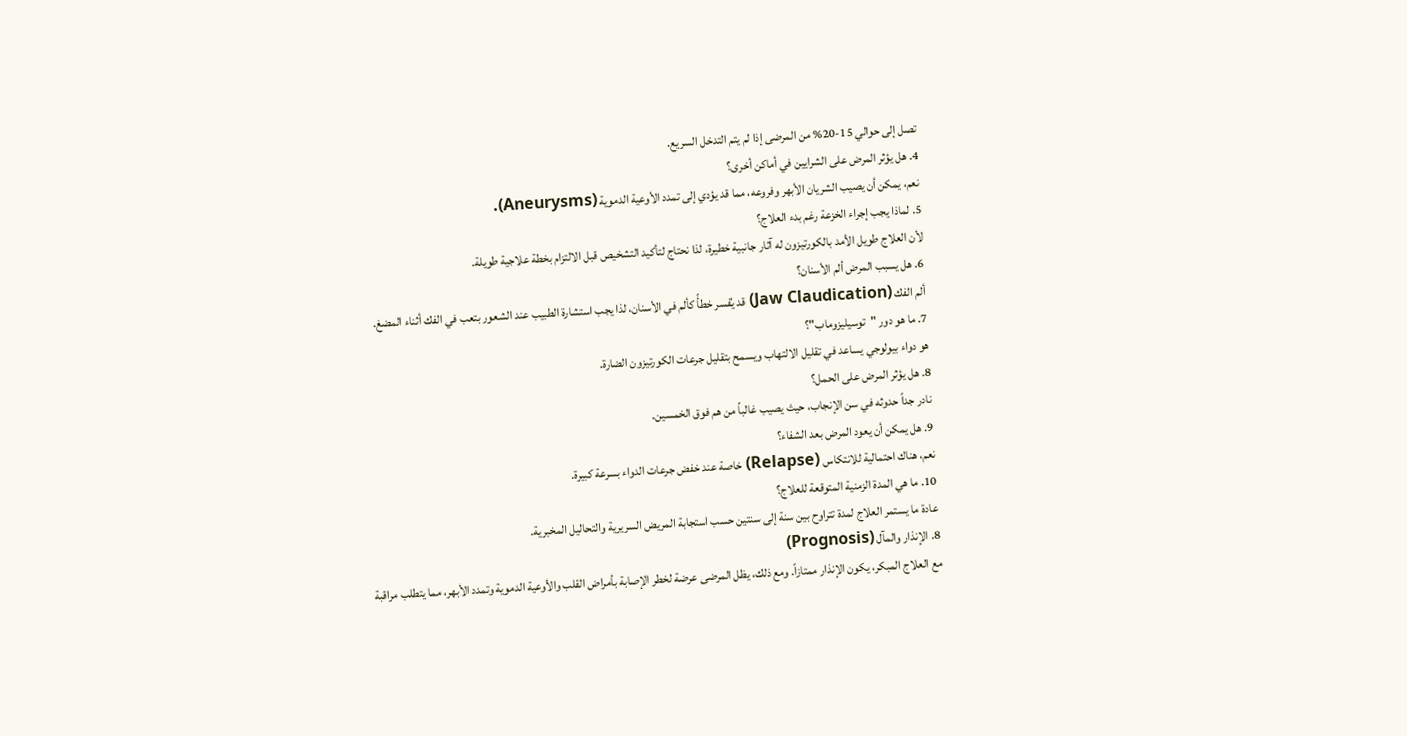تصل إلى حوالي 15-20% من المرضى إذا لم يتم التدخل السريع.
4. هل يؤثر المرض على الشرايين في أماكن أخرى؟
نعم، يمكن أن يصيب الشريان الأبهر وفروعه، مما قد يؤدي إلى تمدد الأوعية الدموية (Aneurysms).
5. لماذا يجب إجراء الخزعة رغم بدء العلاج؟
لأن العلاج طويل الأمد بالكورتيزون له آثار جانبية خطيرة، لذا نحتاج لتأكيد التشخيص قبل الالتزام بخطة علاجية طويلة.
6. هل يسبب المرض ألم الأسنان؟
ألم الفك (Jaw Claudication) قد يُفسر خطأً كألم في الأسنان، لذا يجب استشارة الطبيب عند الشعور بتعب في الفك أثناء المضغ.
7. ما هو دور "توسيليزوماب"؟
هو دواء بيولوجي يساعد في تقليل الالتهاب ويسمح بتقليل جرعات الكورتيزون الضارة.
8. هل يؤثر المرض على الحمل؟
نادر جداً حدوثه في سن الإنجاب، حيث يصيب غالباً من هم فوق الخمسين.
9. هل يمكن أن يعود المرض بعد الشفاء؟
نعم، هناك احتمالية للانتكاس (Relapse) خاصة عند خفض جرعات الدواء بسرعة كبيرة.
10. ما هي المدة الزمنية المتوقعة للعلاج؟
عادة ما يستمر العلاج لمدة تتراوح بين سنة إلى سنتين حسب استجابة المريض السريرية والتحاليل المخبرية.
8. الإنذار والمآل (Prognosis)
مع العلاج المبكر، يكون الإنذار ممتازاً. ومع ذلك، يظل المرضى عرضة لخطر الإصابة بأمراض القلب والأوعية الدموية وتمدد الأبهر، مما يتطلب مراقبة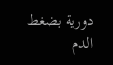دورية بضغط الدم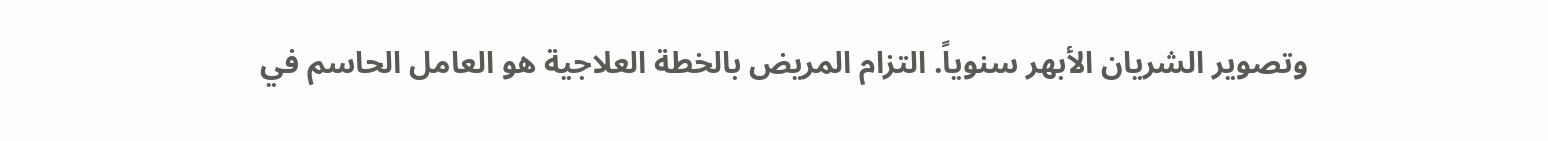وتصوير الشريان الأبهر سنوياً. التزام المريض بالخطة العلاجية هو العامل الحاسم في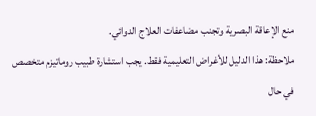منع الإعاقة البصرية وتجنب مضاعفات العلاج الدوائي.
ملاحظة: هذا الدليل للأغراض التعليمية فقط. يجب استشارة طبيب روماتيزم متخصص في حال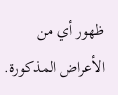ظهور أي من الأعراض المذكورة.